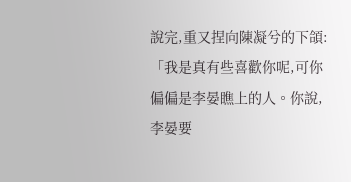說完,重又捏向陳凝兮的下頜:「我是真有些喜歡你呢,可你偏偏是李晏瞧上的人。你說,李晏要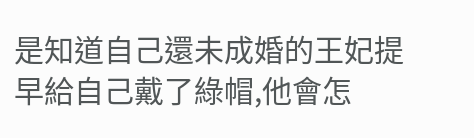是知道自己還未成婚的王妃提早給自己戴了綠帽,他會怎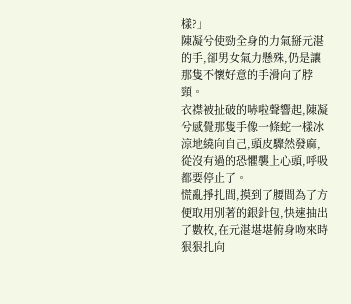樣?」
陳凝兮使勁全身的力氣掰元湛的手,卻男女氣力懸殊,仍是讓那隻不懷好意的手滑向了脖頸。
衣襟被扯破的哧啦聲響起,陳凝兮感覺那隻手像一條蛇一樣冰涼地繞向自己,頭皮驟然發麻,從沒有過的恐懼襲上心頭,呼吸都要停止了。
慌亂掙扎間,摸到了腰間為了方便取用別著的銀針包,快速抽出了數枚,在元湛堪堪俯身吻來時狠狠扎向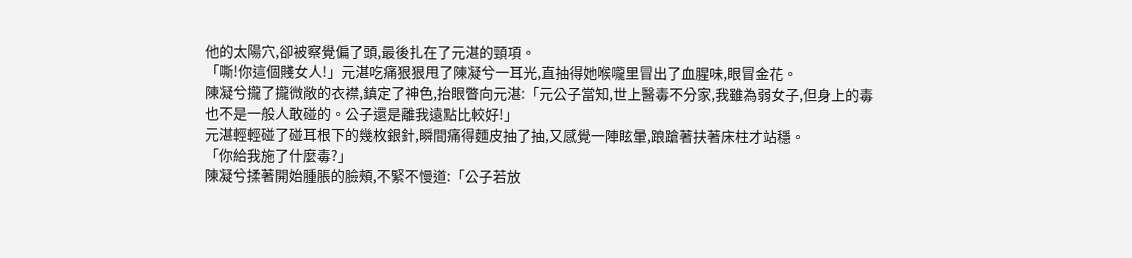他的太陽穴,卻被察覺偏了頭,最後扎在了元湛的頸項。
「嘶!你這個賤女人!」元湛吃痛狠狠甩了陳凝兮一耳光,直抽得她喉嚨里冒出了血腥味,眼冒金花。
陳凝兮攏了攏微敞的衣襟,鎮定了神色,抬眼瞥向元湛:「元公子當知,世上醫毒不分家,我雖為弱女子,但身上的毒也不是一般人敢碰的。公子還是離我遠點比較好!」
元湛輕輕碰了碰耳根下的幾枚銀針,瞬間痛得麵皮抽了抽,又感覺一陣眩暈,踉蹌著扶著床柱才站穩。
「你給我施了什麼毒?」
陳凝兮揉著開始腫脹的臉頰,不緊不慢道:「公子若放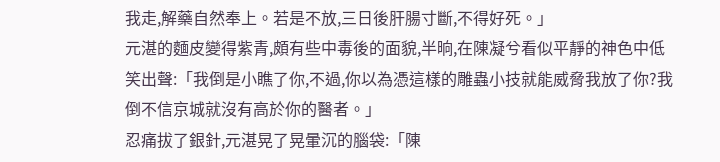我走,解藥自然奉上。若是不放,三日後肝腸寸斷,不得好死。」
元湛的麵皮變得紫青,頗有些中毒後的面貌,半晌,在陳凝兮看似平靜的神色中低笑出聲:「我倒是小瞧了你,不過,你以為憑這樣的雕蟲小技就能威脅我放了你?我倒不信京城就沒有高於你的醫者。」
忍痛拔了銀針,元湛晃了晃暈沉的腦袋:「陳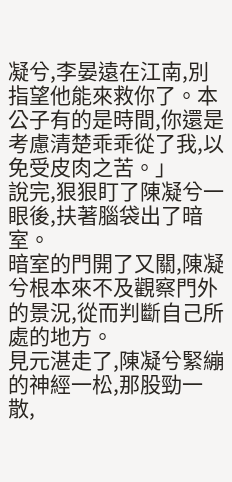凝兮,李晏遠在江南,別指望他能來救你了。本公子有的是時間,你還是考慮清楚乖乖從了我,以免受皮肉之苦。」
說完,狠狠盯了陳凝兮一眼後,扶著腦袋出了暗室。
暗室的門開了又關,陳凝兮根本來不及觀察門外的景況,從而判斷自己所處的地方。
見元湛走了,陳凝兮緊繃的神經一松,那股勁一散,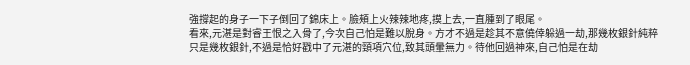強撐起的身子一下子倒回了錦床上。臉頰上火辣辣地疼,摸上去,一直腫到了眼尾。
看來,元湛是對睿王恨之入骨了,今次自己怕是難以脫身。方才不過是趁其不意僥倖躲過一劫,那幾枚銀針純粹只是幾枚銀針,不過是恰好戳中了元湛的頸項穴位,致其頭暈無力。待他回過神來,自己怕是在劫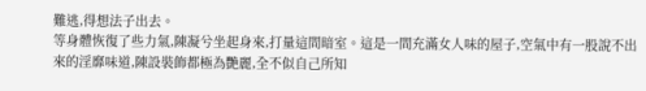難逃,得想法子出去。
等身體恢復了些力氣,陳凝兮坐起身來,打量這間暗室。這是一間充滿女人味的屋子,空氣中有一股說不出來的淫靡味道,陳設裝飾都極為艷麗,全不似自己所知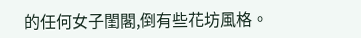的任何女子閨閣,倒有些花坊風格。